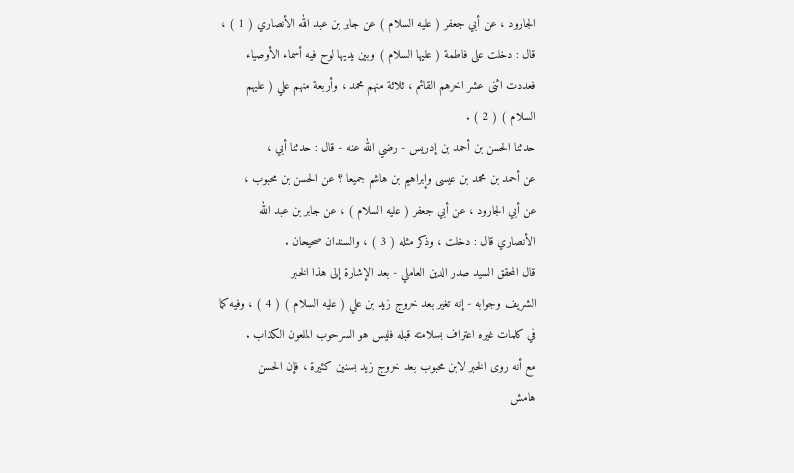الجارود ، عن أبي جعفر ( عليه السلام ) عن جابر بن عبد الله الأنصاري ( 1 ) ،
قال : دخلت على فاطمة ( عليها السلام ) وبين يديها لوح فيه أسماء الأوصياء
فعددت اثنى عشر اخرهم القائم ، ثلاثة منهم محمد ، وأربعة منهم علي ( عليهم
السلام ) ( 2 ) .
حدثنا الحسن بن أحمد بن إدريس - رضي الله عنه - قال : حدثنا أبي ،
عن أحمد بن محمد بن عيسى وإبراهيم بن هاشم جميعا ؟ عن الحسن بن محبوب ،
عن أبي الجارود ، عن أبي جعفر ( عليه السلام ) ، عن جابر بن عبد الله
الأنصاري قال : دخلت ، وذكر مثله ( 3 ) ، والسندان صحيحان .
قال المحقق السيد صدر الدين العاملي - بعد الإشارة إلى هذا الخبر
الشريف وجوابه - إنه تغير بعد خروج زيد بن علي ( عليه السلام ) ( 4 ) ، وفيه كما
في كلمات غيره اعتراف بسلامته قبله فليس هو السرحوب الملعون الكذاب .
مع أنه روى الخبر لابن محبوب بعد خروج زيد بسنين كثيرة ، فإن الحسن
هامش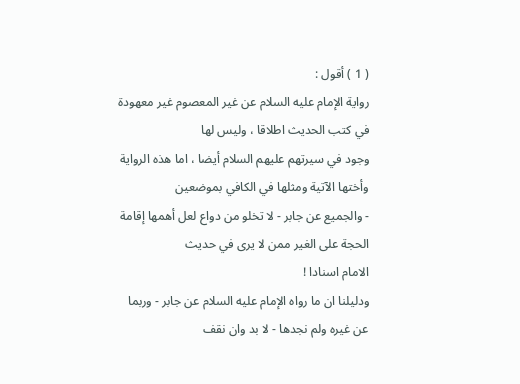( 1 ) أقول :
رواية الإمام عليه السلام عن غير المعصوم غير معهودة في كتب الحديث اطلاقا ، وليس لها
وجود في سيرتهم عليهم السلام أيضا ، اما هذه الرواية وأختها الآتية ومثلها في الكافي بموضعين
- والجميع عن جابر - لا تخلو من دواع لعل أهمها إقامة الحجة على الغير ممن لا يرى في حديث
الامام اسنادا !
ودليلنا ان ما رواه الإمام عليه السلام عن جابر - وربما عن غيره ولم نجدها - لا بد وان نقف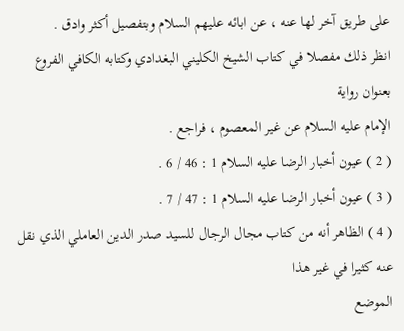على طريق آخر لها عنه ، عن ابائه عليهم السلام وبتفصيل أكثر وادق .
انظر ذلك مفصلا في كتاب الشيخ الكليني البغدادي وكتابه الكافي الفروع بعنوان رواية
الإمام عليه السلام عن غير المعصوم ، فراجع .
( 2 ) عيون أخبار الرضا عليه السلام 1 : 46 / 6 .
( 3 ) عيون أخبار الرضا عليه السلام 1 : 47 / 7 .
( 4 ) الظاهر أنه من كتاب مجال الرجال للسيد صدر الدين العاملي الذي نقل عنه كثيرا في غير هذا
الموضع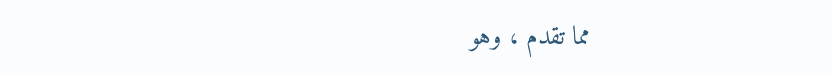مما تقدم ، وهو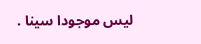ليس موجودا سينا .